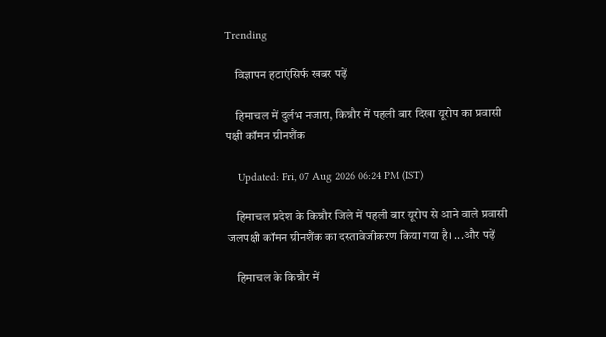Trending

    विज्ञापन हटाएंसिर्फ खबर पढ़ें

    हिमाचल में दुर्लभ नजारा, किन्नौर में पहली बार दिखा यूरोप का प्रवासी पक्षी कॉमन ग्रीनशैंक

    Updated: Fri, 07 Aug 2026 06:24 PM (IST)

    हिमाचल प्रदेश के किन्नौर जिले में पहली बार यूरोप से आने वाले प्रवासी जलपक्षी कॉमन ग्रीनशैंक का दस्तावेजीकरण किया गया है। ...और पढ़ें

    हिमाचल के किन्नौर में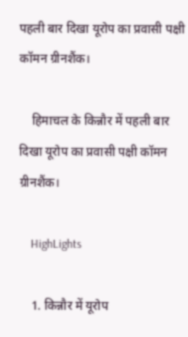पहली बार दिखा यूरोप का प्रवासी पक्षी कॉमन ग्रीनशैंक।

    हिमाचल के किन्नौर में पहली बार दिखा यूरोप का प्रवासी पक्षी कॉमन ग्रीनशैंक।

    HighLights

    1. किन्नौर में यूरोप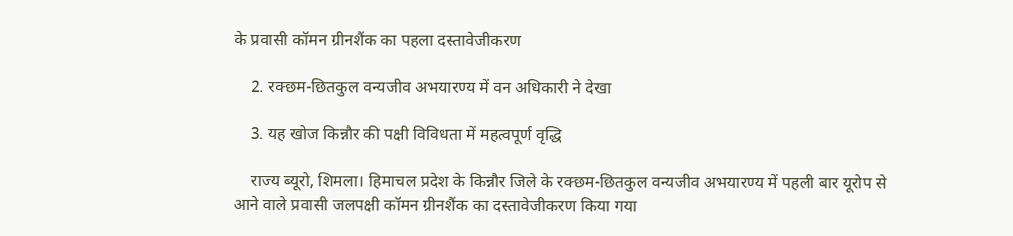के प्रवासी कॉमन ग्रीनशैंक का पहला दस्तावेजीकरण

    2. रक्छम-छितकुल वन्यजीव अभयारण्य में वन अधिकारी ने देखा

    3. यह खोज किन्नौर की पक्षी विविधता में महत्वपूर्ण वृद्धि

    राज्य ब्यूरो, शिमला। हिमाचल प्रदेश के किन्नौर जिले के रक्छम-छितकुल वन्यजीव अभयारण्य में पहली बार यूरोप से आने वाले प्रवासी जलपक्षी कॉमन ग्रीनशैंक का दस्तावेजीकरण किया गया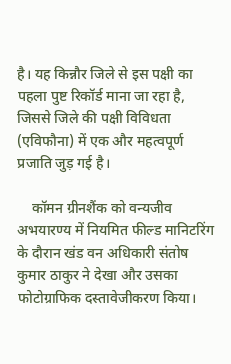है। यह किन्नौर जिले से इस पक्षी का पहला पुष्ट रिकॉर्ड माना जा रहा है, जिससे जिले की पक्षी विविधता (एविफौना) में एक और महत्वपूर्ण प्रजाति जुड़ गई है।

    कॉमन ग्रीनशैंक को वन्यजीव अभयारण्य में नियमित फील्ड मानिटरिंग के दौरान खंड वन अधिकारी संतोष कुमार ठाकुर ने देखा और उसका फोटोग्राफिक दस्तावेजीकरण किया।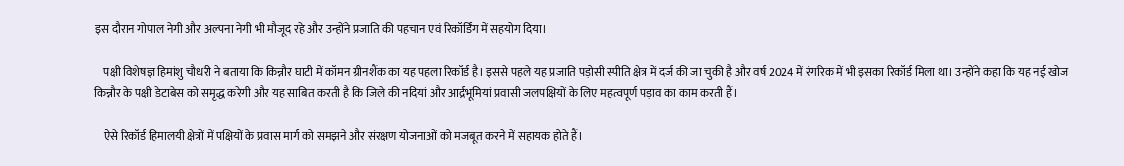इस दौरान गोपाल नेगी और अल्पना नेगी भी मौजूद रहे और उन्होंने प्रजाति की पहचान एवं रिकॉर्डिंग में सहयोग दिया।

    पक्षी विशेषज्ञ हिमांशु चौधरी ने बताया कि किन्नौर घाटी में कॉमन ग्रीनशैंक का यह पहला रिकॉर्ड है। इससे पहले यह प्रजाति पड़ोसी स्पीति क्षेत्र में दर्ज की जा चुकी है और वर्ष 2024 में रंगरिक में भी इसका रिकॉर्ड मिला था। उन्होंने कहा कि यह नई खोज किन्नौर के पक्षी डेटाबेस को समृद्ध करेगी और यह साबित करती है कि जिले की नदियां और आर्द्रभूमियां प्रवासी जलपक्षियों के लिए महत्वपूर्ण पड़ाव का काम करती हैं।

    ऐसे रिकॉर्ड हिमालयी क्षेत्रों में पक्षियों के प्रवास मार्ग को समझने और संरक्षण योजनाओं को मजबूत करने में सहायक होते हैं।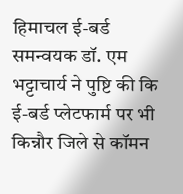हिमाचल ई-बर्ड समन्वयक डॉ. एम भट्टाचार्य ने पुष्टि की कि ई-बर्ड प्लेटफार्म पर भी किन्नौर जिले से कॉमन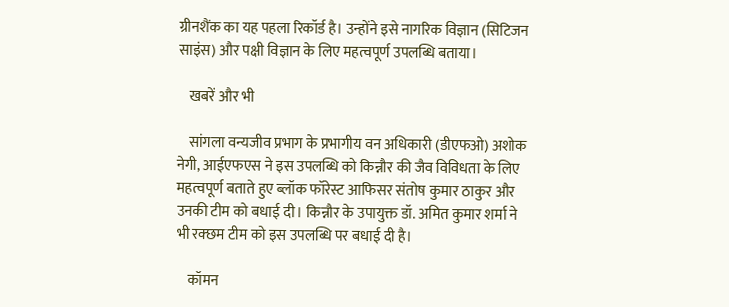ग्रीनशैंक का यह पहला रिकॉर्ड है। उन्होंने इसे नागरिक विज्ञान (सिटिजन साइंस) और पक्षी विज्ञान के लिए महत्वपूर्ण उपलब्धि बताया।

    खबरें और भी

    सांगला वन्यजीव प्रभाग के प्रभागीय वन अधिकारी (डीएफओ) अशोक नेगी, आईएफएस ने इस उपलब्धि को किन्नौर की जैव विविधता के लिए महत्वपूर्ण बताते हुए ब्लॉक फॉरेस्ट आफिसर संतोष कुमार ठाकुर और उनकी टीम को बधाई दी। किन्नौर के उपायुक्त डॉ. अमित कुमार शर्मा ने भी रक्छम टीम को इस उपलब्धि पर बधाई दी है।

    कॉमन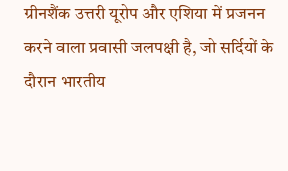ग्रीनशैंक उत्तरी यूरोप और एशिया में प्रजनन करने वाला प्रवासी जलपक्षी है, जो सर्दियों के दौरान भारतीय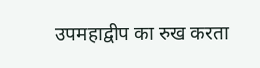उपमहाद्वीप का रुख करता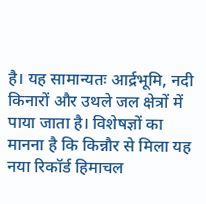है। यह सामान्यतः आर्द्रभूमि, नदी किनारों और उथले जल क्षेत्रों में पाया जाता है। विशेषज्ञों का मानना है कि किन्नौर से मिला यह नया रिकॉर्ड हिमाचल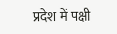प्रदेश में पक्षी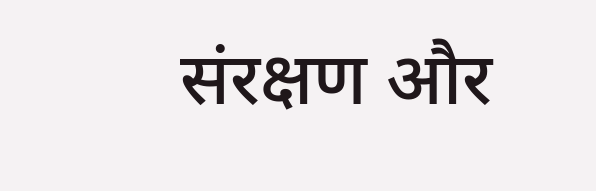संरक्षण और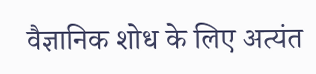वैज्ञानिक शोध के लिए अत्यंत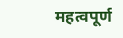महत्वपूर्ण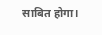साबित होगा।